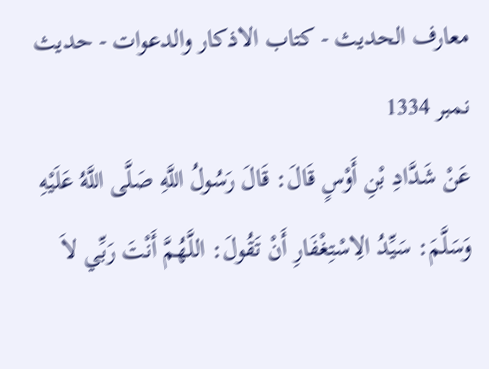معارف الحدیث - کتاب الاذکار والدعوات - حدیث نمبر 1334
عَنْ شَدَّادِ بْنِ أَوْسٍ قَالَ: قَالَ رَسُولُ اللَّهِ صَلَّى اللَّهُ عَلَيْهِ وَسَلَّمَ: سَيِّدُ الِاسْتِغْفَارِ أَنْ تَقُولَ: اللَّهُمَّ أَنْتَ رَبِّي لاَ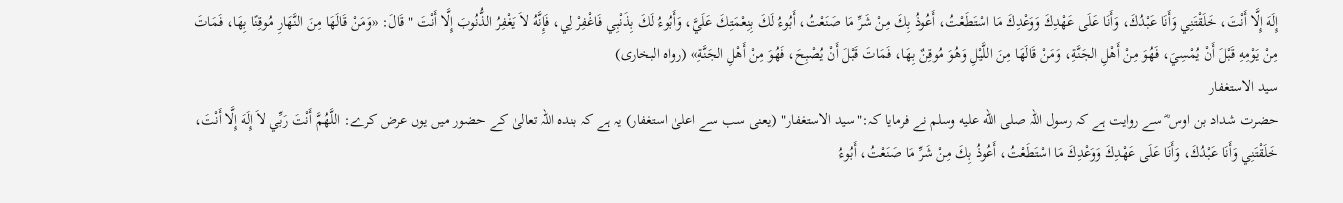إِلَهَ إِلَّا أَنْتَ، خَلَقْتَنِي وَأَنَا عَبْدُكَ، وَأَنَا عَلَى عَهْدِكَ وَوَعْدِكَ مَا اسْتَطَعْتُ، أَعُوذُ بِكَ مِنْ شَرِّ مَا صَنَعْتُ، أَبُوءُ لَكَ بِنِعْمَتِكَ عَلَيَّ، وَأَبُوءُ لَكَ بِذَنْبِي فَاغْفِرْ لِي، فَإِنَّهُ لاَ يَغْفِرُ الذُّنُوبَ إِلَّا أَنْتَ " قَالَ: «وَمَنْ قَالَهَا مِنَ النَّهَارِ مُوقِنًا بِهَا، فَمَاتَ مِنْ يَوْمِهِ قَبْلَ أَنْ يُمْسِيَ، فَهُوَ مِنْ أَهْلِ الجَنَّةِ، وَمَنْ قَالَهَا مِنَ اللَّيْلِ وَهُوَ مُوقِنٌ بِهَا، فَمَاتَ قَبْلَ أَنْ يُصْبِحَ، فَهُوَ مِنْ أَهْلِ الجَنَّةِ» (رواه البخارى)
سید الاستغفار
حضرت شداد بن اوس ؓ سے روایت ہے کہ رسول اللہ صلى الله عليه وسلم نے فرمایا کہ:"سید الاستغفار" (یعنی سب سے اعلیٰ استغفار) یہ ہے کہ بندہ اللہ تعالیٰ کے حضور میں یوں عرض کرے: اللَّهُمَّ أَنْتَ رَبِّي لاَ إِلَهَ إِلَّا أَنْتَ، خَلَقْتَنِي وَأَنَا عَبْدُكَ، وَأَنَا عَلَى عَهْدِكَ وَوَعْدِكَ مَا اسْتَطَعْتُ، أَعُوذُ بِكَ مِنْ شَرِّ مَا صَنَعْتُ، أَبُوءُ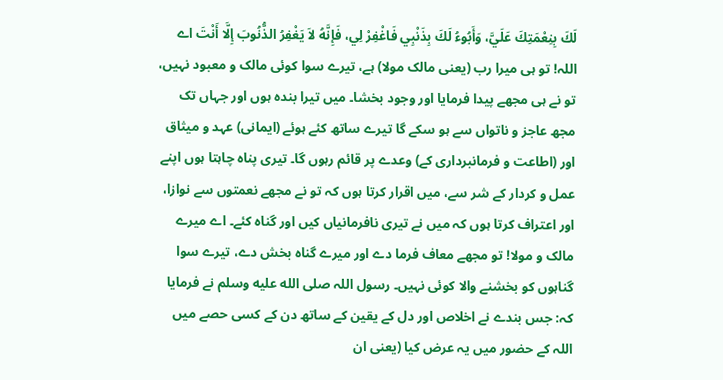لَكَ بِنِعْمَتِكَ عَلَيَّ، وَأَبُوءُ لَكَ بِذَنْبِي فَاغْفِرْ لِي، فَإِنَّهُ لاَ يَغْفِرُ الذُّنُوبَ إِلَّا أَنْتَ اے اللہ! تو ہی میرا رب (یعنی مالک مولا) ہے، تیرے سوا کوئی مالک و معبود نہیں، تو نے ہی مجھے پیدا فرمایا اور وجود بخشا۔ میں تیرا بندہ ہوں اور جہاں تک مجھ عاجز و ناتواں سے ہو سکے گا تیرے ساتھ کئے ہوئے (ایمانی) عہد و میثاق اور (اطاعت و فرمانبرداری کے) وعدے پر قائم رہوں گا۔ تیری پناہ چاہتا ہوں اپنے عمل و کردار کے شر سے، میں اقرار کرتا ہوں کہ تو نے مجھے نعمتوں سے نوازا، اور اعتراف کرتا ہوں کہ میں نے تیری نافرمانیاں کیں اور گناہ کئے۔ اے میرے مالک و مولا! تو مجھے معاف فرما دے اور میرے گناہ بخش دے، تیرے سوا گناہوں کو بخشنے والا کوئی نہیں۔ رسول اللہ صلى الله عليه وسلم نے فرمایا کہ: جس بندے نے اخلاص اور دل کے یقین کے ساتھ دن کے کسی حصے میں اللہ کے حضور میں یہ عرض کیا (یعنی ان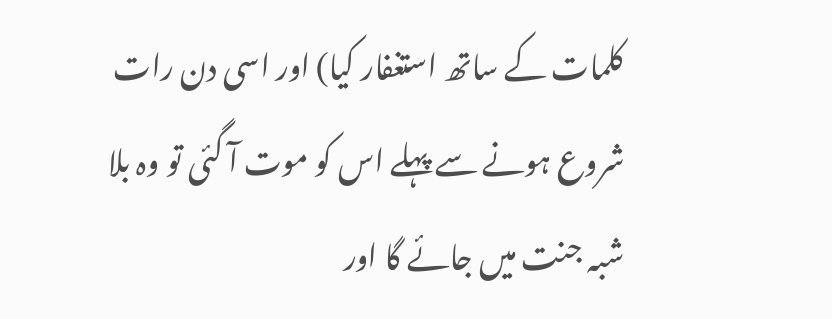کلمات کے ساتھ استغفار کیا) اور اسی دن رات شروع ہونے سے پہلے اس کو موت آ گئی تو وہ بلا شبہ جنت میں جائے گا اور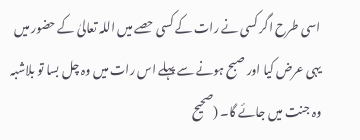اسی طرح اگر کسی نے رات کے کسی حصے میں اللہ تعالیٰ کے حضور میں یہی عرض کیا اور صبح ہونے سے پہلے اس رات میں وہ چل بسا تو بلاشبہ وہ جنت میں جائے گا۔ (صحیح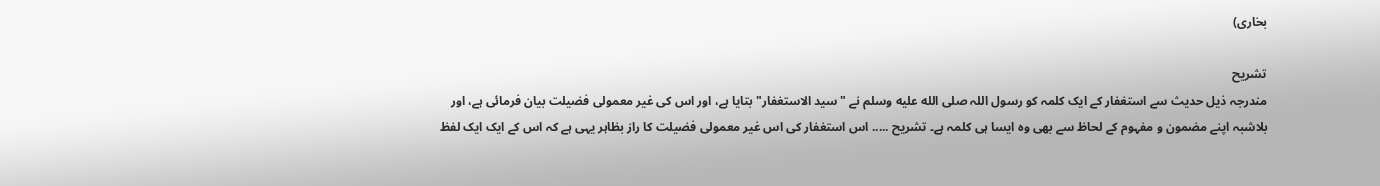بخاری)

تشریح
مندرجہ ذیل حدیث سے استغفار کے ایک کلمہ کو رسول اللہ صلى الله عليه وسلم نے "سید الاستغفار" بتایا ہے، اور اس کی غیر معمولی فضیلت بیان فرمائی ہے، اور بلاشبہ اپنے مضمون و مفہوم کے لحاظ سے بھی وہ ایسا ہی کلمہ ہے۔ تشریح ..... اس استغفار کی اس غیر معمولی فضیلت کا راز بظاہر یہی ہے کہ اس کے ایک ایک لفظ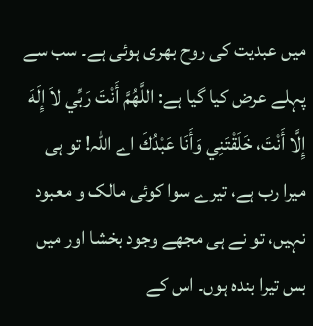میں عبدیت کی روح بھری ہوئی ہے۔ سب سے پہلے عرض کیا گیا ہے: اللَّهُمَّ أَنْتَ رَبِّي لاَ إِلَهَ إِلَّا أَنْتَ، خَلَقْتَنِي وَأَنَا عَبْدُكَ اے اللہ! تو ہی میرا رب ہے، تیرے سوا کوئی مالک و معبود نہیں، تو نے ہی مجھے وجود بخشا اور میں بس تیرا بندہ ہوں۔ اس کے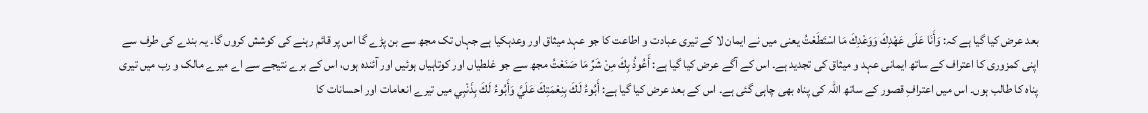بعد عرض کیا گیا ہے کہ: وَأَنَا عَلَى عَهْدِكَ وَوَعْدِكَ مَا اسْتَطَعْتُ یعنی میں نے ایمان لا کے تیری عبادت و اطاعت کا جو عہد میثاق اور وعدہکیا ہے جہاں تک مجھ سے بن پڑے گا اس پر قائم رہنے کی کوشش کروں گا۔ یہ بندے کی طرف سے اپنی کمزوری کا اعتراف کے ساتھ ایمانی عہد و میثاق کی تجدید ہے۔ اس کے آگے عرض کیا گیا ہے: أَعُوذُ بِكَ مِنْ شَرِّ مَا صَنَعْتُ مجھ سے جو غلطیاں اور کوتاہیاں ہوئیں اور آئندہ ہوں، اس کے برے نتیجے سے اے میرے مالک و رب میں تیری پناہ کا طالب ہوں۔ اس میں اعترافِ قصور کے ساتھ اللہ کی پناہ بھی چاہی گئی ہے۔ اس کے بعد عرض کیا گیا ہے: أَبُوءُ لَكَ بِنِعْمَتِكَ عَلَيَّ وَأَبُوءُ لَكَ بِذَنْبِي میں تیرے انعامات اور احسانات کا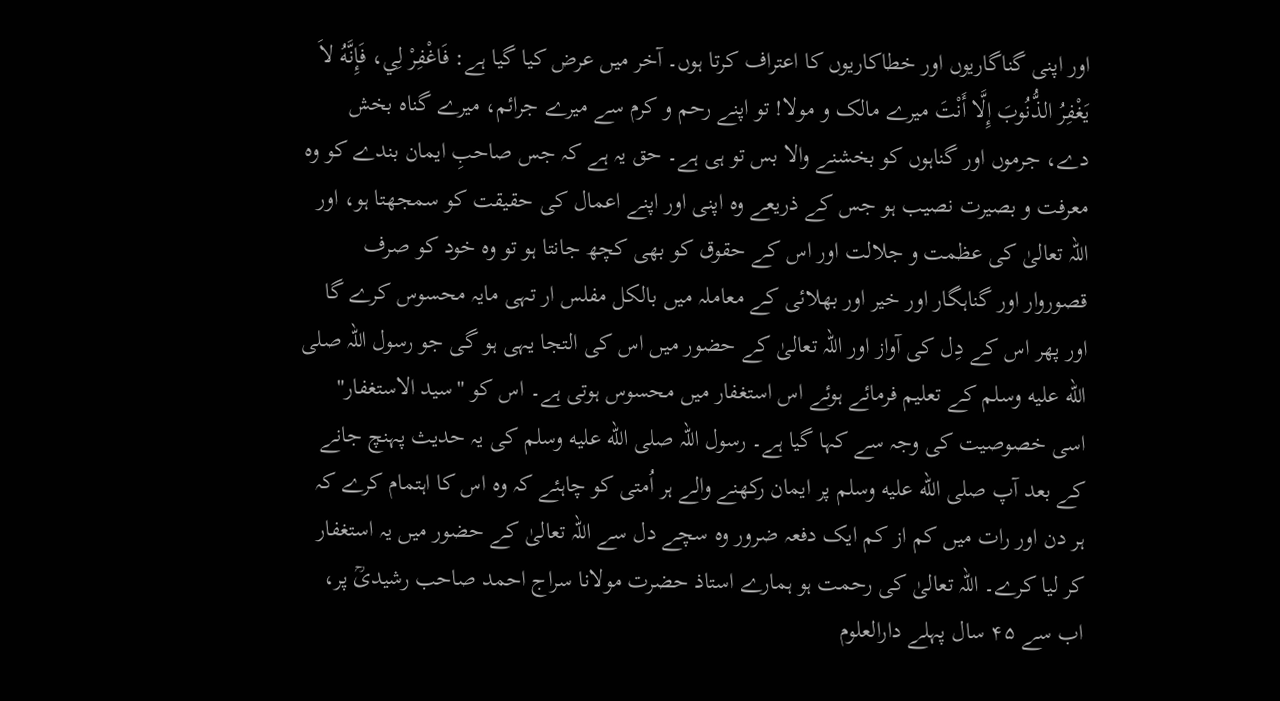اور اپنی گناگاریوں اور خطاکاریوں کا اعتراف کرتا ہوں۔ آخر میں عرض کیا گیا ہے: فَاغْفِرْ لِي، فَإِنَّهُ لاَ يَغْفِرُ الذُّنُوبَ إِلَّا أَنْتَ میرے مالک و مولا! تو اپنے رحم و کرم سے میرے جرائم، میرے گناہ بخش دے، جرموں اور گناہوں کو بخشنے والا بس تو ہی ہے۔ حق یہ ہے کہ جس صاحبِ ایمان بندے کو وہ معرفت و بصیرت نصیب ہو جس کے ذریعے وہ اپنی اور اپنے اعمال کی حقیقت کو سمجھتا ہو، اور اللہ تعالیٰ کی عظمت و جلالت اور اس کے حقوق کو بھی کچھ جانتا ہو تو وہ خود کو صرف قصوروار اور گناہگار اور خیر اور بھلائی کے معاملہ میں بالکل مفلس ار تہی مایہ محسوس کرے گا اور پھر اس کے دِل کی آواز اور اللہ تعالیٰ کے حضور میں اس کی التجا یہی ہو گی جو رسول اللہ صلى الله عليه وسلم کے تعلیم فرمائے ہوئے اس استغفار میں محسوس ہوتی ہے۔ اس کو "سید الاستغفار" اسی خصوصیت کی وجہ سے کہا گیا ہے۔ رسول اللہ صلى الله عليه وسلم کی یہ حدیث پہنچ جانے کے بعد آپ صلى الله عليه وسلم پر ایمان رکھنے والے ہر اُمتی کو چاہئے کہ وہ اس کا اہتمام کرے کہ ہر دن اور رات میں کم از کم ایک دفعہ ضرور وہ سچے دل سے اللہ تعالیٰ کے حضور میں یہ استغفار کر لیا کرے۔ اللہ تعالیٰ کی رحمت ہو ہمارے استاذ حضرت مولانا سراج احمد صاحب رشیدیؒ پر، اب سے ۴۵ سال پہلے دارالعلوم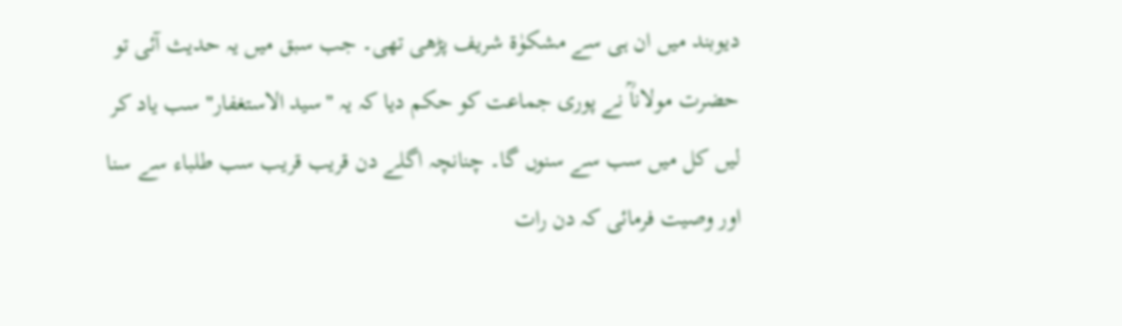دیوبند میں ان ہی سے مشکوٰۃ شریف پڑھی تھی۔ جب سبق میں یہ حدیث آئی تو حضرت مولاناؒ نے پوری جماعت کو حکم دیا کہ یہ "سید الاستغفار" سب یاد کر لیں کل میں سب سے سنوں گا۔ چنانچہ اگلے دن قریب قریب سب طلباء سے سنا اور وصیت فرمائی کہ دن رات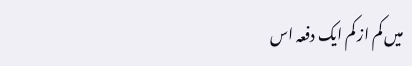میں کم از کم ایک دفعہ اس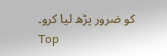کو ضرور پڑھ لیا کرو۔
Top